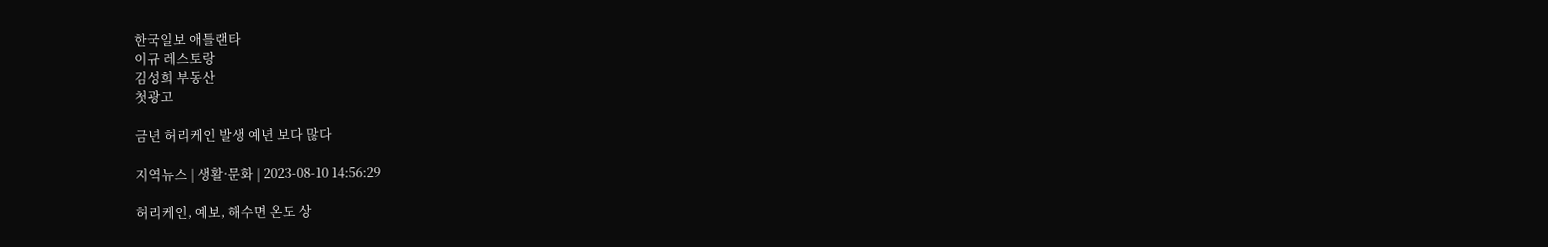한국일보 애틀랜타
이규 레스토랑
김성희 부동산
첫광고

금년 허리케인 발생 예년 보다 많다

지역뉴스 | 생활·문화 | 2023-08-10 14:56:29

허리케인, 예보, 해수면 온도 상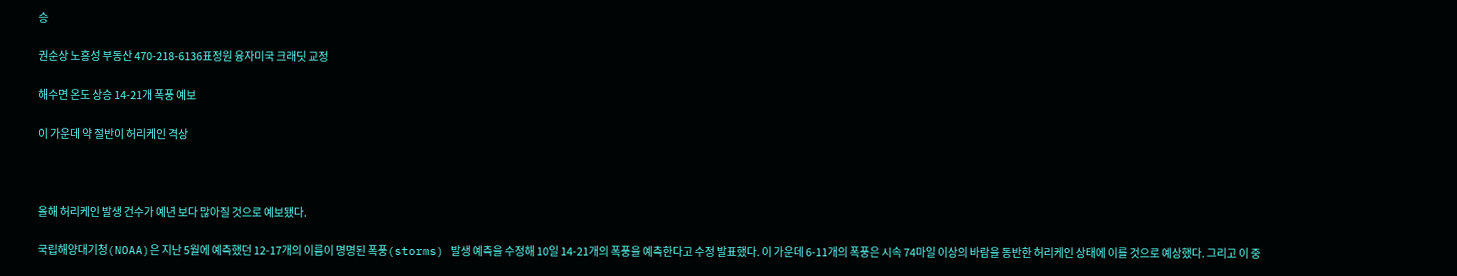승

권순상 노흥성 부동산 470-218-6136표정원 융자미국 크래딧 교정

해수면 온도 상승 14-21개 폭풍 예보

이 가운데 약 절반이 허리케인 격상



올해 허리케인 발생 건수가 예년 보다 많아질 것으로 예보됐다.

국립해양대기청(NOAA)은 지난 5월에 예측했던 12-17개의 이름이 명명된 폭풍(storms) 발생 예측을 수정해 10일 14-21개의 폭풍을 예측한다고 수정 발표했다. 이 가운데 6-11개의 폭풍은 시속 74마일 이상의 바람을 동반한 허리케인 상태에 이를 것으로 예상했다. 그리고 이 중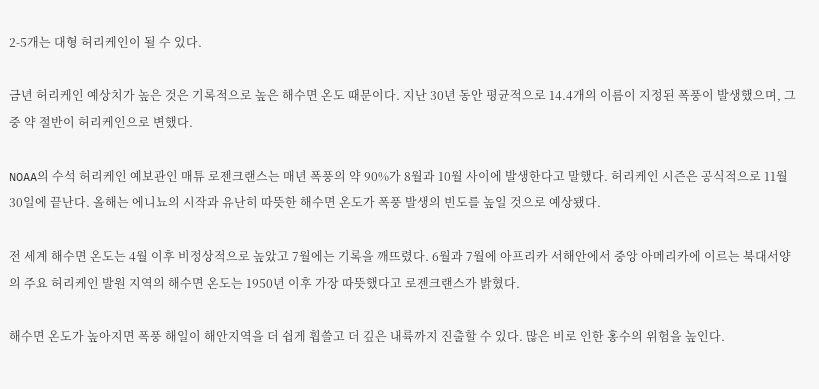2-5개는 대형 허리케인이 될 수 있다.

금년 허리케인 예상치가 높은 것은 기록적으로 높은 해수면 온도 때문이다. 지난 30년 동안 평균적으로 14.4개의 이름이 지정된 폭풍이 발생했으며, 그 중 약 절반이 허리케인으로 변했다.

NOAA의 수석 허리케인 예보관인 매튜 로젠크랜스는 매년 폭풍의 약 90%가 8월과 10월 사이에 발생한다고 말했다. 허리케인 시즌은 공식적으로 11월 30일에 끝난다. 올해는 에니뇨의 시작과 유난히 따뜻한 해수면 온도가 폭풍 발생의 빈도를 높일 것으로 예상됐다.

전 세계 해수면 온도는 4월 이후 비정상적으로 높았고 7월에는 기록을 깨뜨렸다. 6월과 7월에 아프리카 서해안에서 중앙 아메리카에 이르는 북대서양의 주요 허리케인 발원 지역의 해수면 온도는 1950년 이후 가장 따뜻했다고 로젠크랜스가 밝혔다.

해수면 온도가 높아지면 폭풍 해일이 해안지역을 더 쉽게 휩쓸고 더 깊은 내륙까지 진출할 수 있다. 많은 비로 인한 홍수의 위험을 높인다.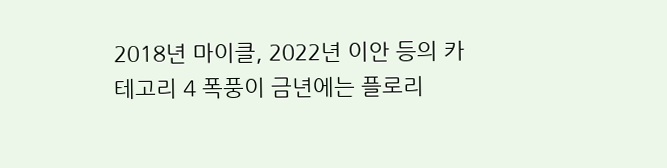2018년 마이클, 2022년 이안 등의 카테고리 4 폭풍이 금년에는 플로리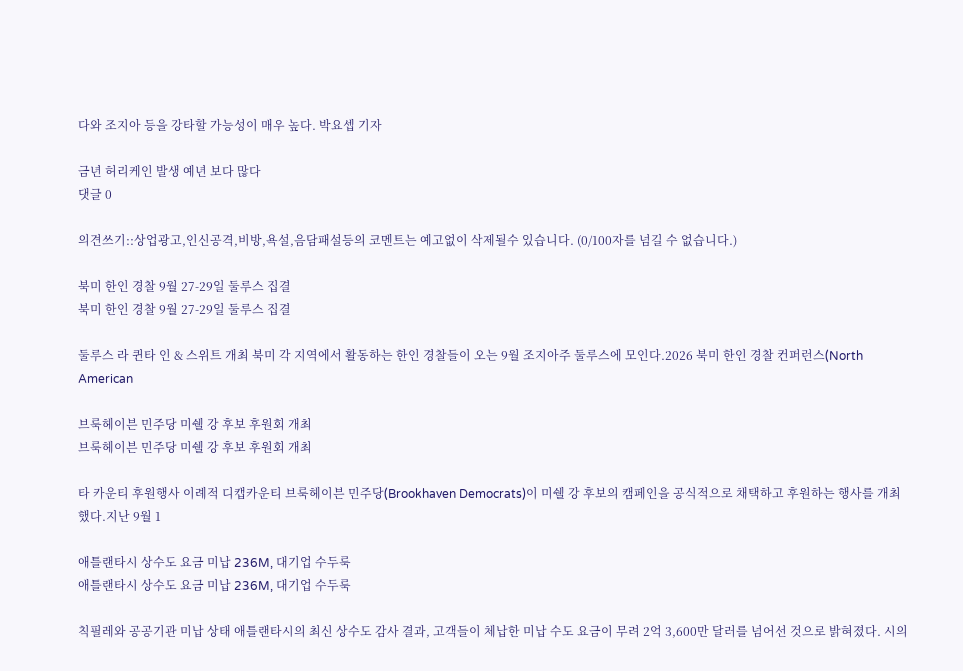다와 조지아 등을 강타할 가능성이 매우 높다. 박요셉 기자

금년 허리케인 발생 예년 보다 많다
댓글 0

의견쓰기::상업광고,인신공격,비방,욕설,음담패설등의 코멘트는 예고없이 삭제될수 있습니다. (0/100자를 넘길 수 없습니다.)

북미 한인 경찰 9월 27-29일 둘루스 집결
북미 한인 경찰 9월 27-29일 둘루스 집결

둘루스 라 퀸타 인 & 스위트 개최 북미 각 지역에서 활동하는 한인 경찰들이 오는 9월 조지아주 둘루스에 모인다.2026 북미 한인 경찰 컨퍼런스(North American

브룩헤이븐 민주당 미쉘 강 후보 후원회 개최
브룩헤이븐 민주당 미쉘 강 후보 후원회 개최

타 카운티 후원행사 이례적 디캡카운티 브룩헤이븐 민주당(Brookhaven Democrats)이 미쉘 강 후보의 캠페인을 공식적으로 채택하고 후원하는 행사를 개최했다.지난 9월 1

애틀랜타시 상수도 요금 미납 236M, 대기업 수두룩
애틀랜타시 상수도 요금 미납 236M, 대기업 수두룩

칙필레와 공공기관 미납 상태 애틀랜타시의 최신 상수도 감사 결과, 고객들이 체납한 미납 수도 요금이 무려 2억 3,600만 달러를 넘어선 것으로 밝혀졌다. 시의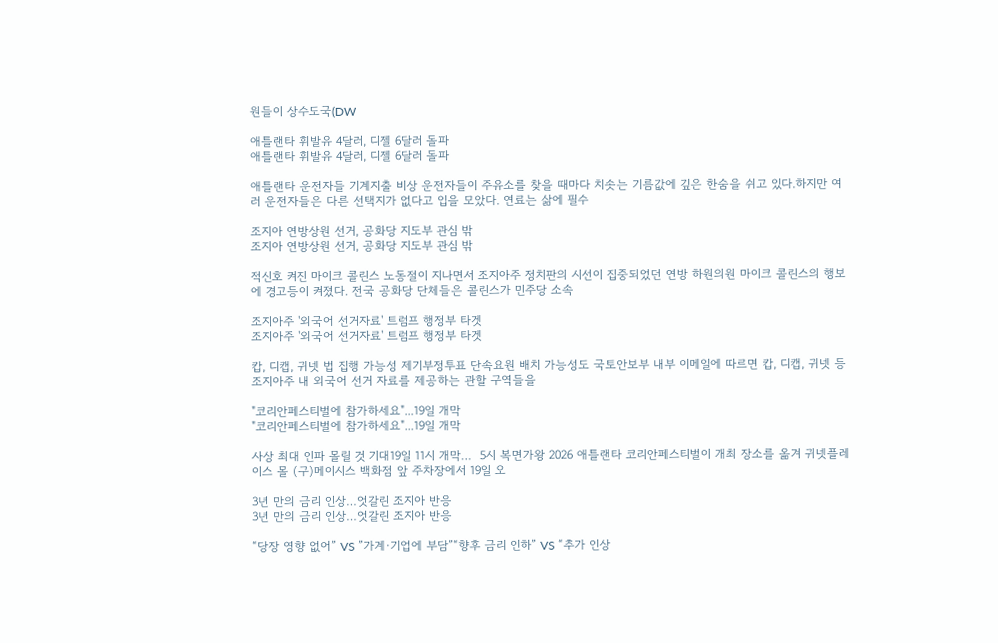원들이 상수도국(DW

애틀랜타 휘발유 4달러, 디젤 6달러 돌파
애틀랜타 휘발유 4달러, 디젤 6달러 돌파

애틀랜타 운전자들 기계지출 비상 운전자들이 주유소를 찾을 때마다 치솟는 기름값에 깊은 한숨을 쉬고 있다.하지만 여러 운전자들은 다른 선택지가 없다고 입을 모았다. 연료는 삶에 필수

조지아 연방상원 선거, 공화당 지도부 관심 밖
조지아 연방상원 선거, 공화당 지도부 관심 밖

적신호 켜진 마이크 콜린스 노동절이 지나면서 조지아주 정치판의 시선이 집중되었던 연방 하원의원 마이크 콜린스의 행보에 경고등이 켜졌다. 전국 공화당 단체들은 콜린스가 민주당 소속

조지아주 '외국어 선거자료' 트럼프 행정부 타겟
조지아주 '외국어 선거자료' 트럼프 행정부 타겟

캅, 디캡, 귀넷 법 집행 가능성 제기부정투표 단속요원 배치 가능성도 국토안보부 내부 이메일에 따르면 캅, 디캡, 귀넷 등 조지아주 내 외국어 선거 자료를 제공하는 관할 구역들을

"코리안페스티벌에 참가하세요"...19일 개막
"코리안페스티벌에 참가하세요"...19일 개막

사상 최대 인파 몰릴 것 기대19일 11시 개막…  5시 복면가왕 2026 애틀랜타 코리안페스티벌이 개최 장소를 옮겨 귀넷플레이스 몰 (구)메이시스 백화점 앞 주차장에서 19일 오

3년 만의 금리 인상…엇갈린 조지아 반응
3년 만의 금리 인상…엇갈린 조지아 반응

“당장 영향 없어” VS ”가계∙기업에 부담”“향후 금리 인하” VS “추가 인상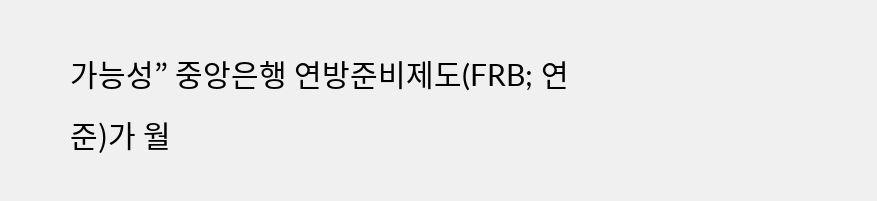가능성” 중앙은행 연방준비제도(FRB; 연준)가 월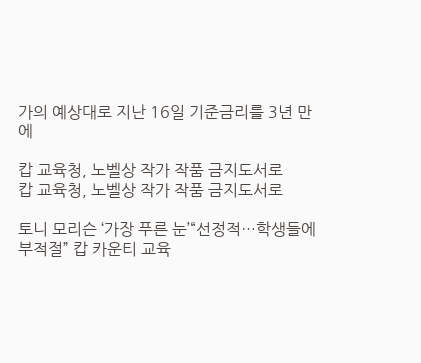가의 예상대로 지난 16일 기준금리를 3년 만에

캅 교육청, 노벨상 작가 작품 금지도서로
캅 교육청, 노벨상 작가 작품 금지도서로

토니 모리슨 ‘가장 푸른 눈’“선정적…학생들에 부적절” 캅 카운티 교육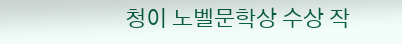청이 노벨문학상 수상 작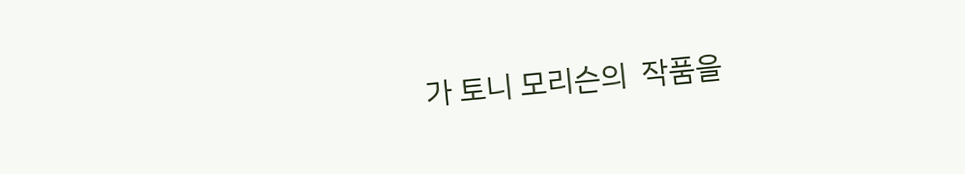가 토니 모리슨의  작품을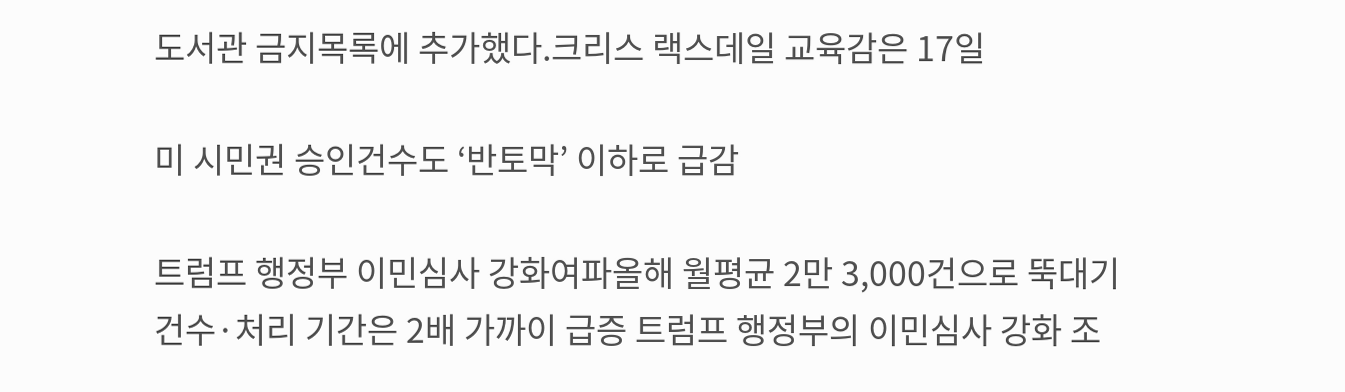도서관 금지목록에 추가했다.크리스 랙스데일 교육감은 17일

미 시민권 승인건수도 ‘반토막’ 이하로 급감

트럼프 행정부 이민심사 강화여파올해 월평균 2만 3,000건으로 뚝대기 건수·처리 기간은 2배 가까이 급증 트럼프 행정부의 이민심사 강화 조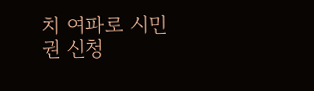치 여파로 시민권 신청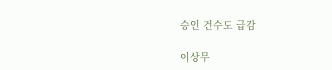승인 건수도 급감

이상무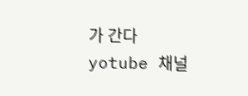가 간다 yotube 채널